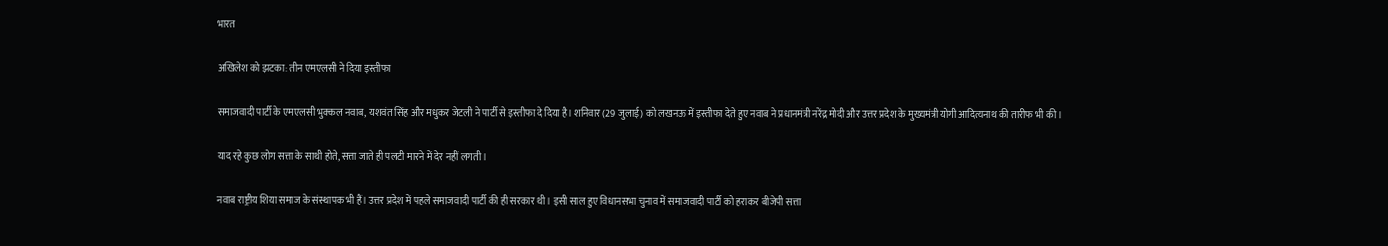भारत

अखिलेश को झटका: तीन एमएलसी ने दिया इस्तीफा

समाजवादी पार्टी के एमएलसी भुक्कल नवाब, यशवंत सिंह और मधुकर जेटली ने पार्टी से इस्तीफा दे दिया है। शनिवार (29 जुलाई) को लखनऊ में इस्तीफा देते हुए नवाब ने प्रधानमंत्री नरेंद्र मोदी और उत्तर प्रदेश के मुख्यमंत्री योगी आदित्यनाथ की तारीफ भी की।

याद रहे कुछ लोग सत्ता के साथी होते, सत्ता जाते ही पलटी मारने में देर नहीं लगती।

नवाब राष्ट्रीय शिया समाज के संस्थापक भी हैं। उत्तर प्रदेश में पहले समाजवादी पार्टी की ही सरकार थी। इसी साल हुए विधानसभा चुनाव में समाजवादी पार्टी को हराकर बीजेपी सत्ता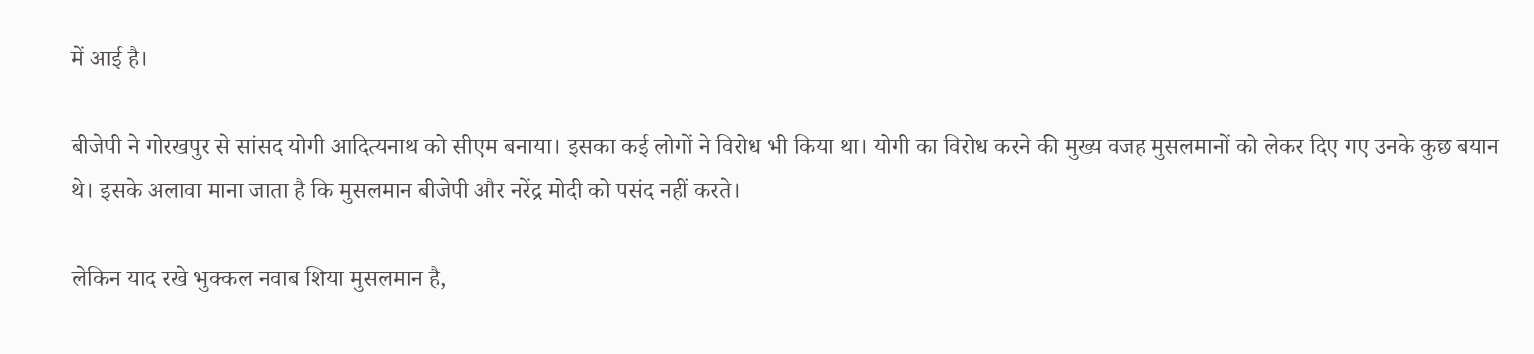में आई है।

बीजेपी ने गोरखपुर से सांसद योगी आदित्यनाथ को सीएम बनाया। इसका कई लोगों ने विरोध भी किया था। योगी का विरोध करने की मुख्य वजह मुसलमानों को लेकर दिए गए उनके कुछ बयान थे। इसके अलावा माना जाता है कि मुसलमान बीजेपी और नरेंद्र मोदी को पसंद नहीं करते।

लेकिन याद रखे भुक्कल नवाब शिया मुसलमान है,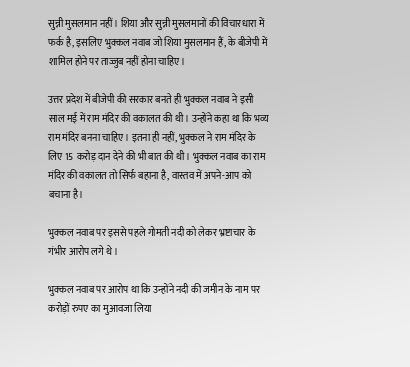सुन्नी मुसलमान नहीं। शिया और सुन्नी मुसलमानों की विचारधारा में फर्क है, इसलिए भुक्कल नवाब जो शिया मुसलमान हैं, के बीजेपी में शामिल होने पर ताज्जुब नहीं होना चाहिए।

उत्तर प्रदेश में बीजेपी की सरकार बनते ही भुक्कल नवाब ने इसी साल मई में राम मंदिर की वकालत की थी। उन्होंने कहा था कि भव्य राम मंदिर बनना चाहिए। इतना ही नहीं, भुक्कल ने राम मंदिर के लिए 15 करोड़ दान देने की भी बात की थी। भुक्कल नवाब का राम मंदिर की वकालत तो सिर्फ बहाना है, वास्तव में अपने-आप को बचाना है।

भुक्कल नवाब पर इससे पहले गोमती नदी को लेकर भ्रष्टाचार के गंभीर आरोप लगे थे।

भुक्कल नवाब पर आरोप था कि उन्होंने नदी की जमीन के नाम पर करोड़ों रुपए का मुआवजा लिया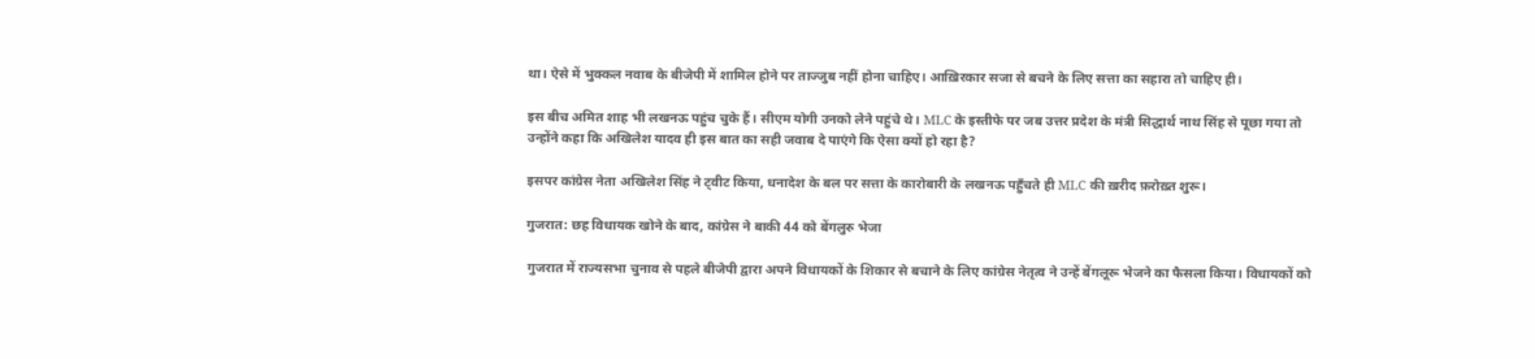था। ऐसे में भुक्कल नवाब के बीजेपी में शामिल होने पर ताज्जुब नहीं होना चाहिए। आख़िरकार सजा से बचने के लिए सत्ता का सहारा तो चाहिए ही।

इस बीच अमित शाह भी लखनऊ पहुंच चुके हैं। सीएम योगी उनको लेने पहुंचे थे। MLC के इस्तीफे पर जब उत्तर प्रदेश के मंत्री सिद्धार्थ नाथ सिंह से पूछा गया तो उन्होंने कहा कि अखिलेश यादव ही इस बात का सही जवाब दे पाएंगे कि ऐसा क्यों हो रहा है?

इसपर कांग्रेस नेता अखिलेश सिंह ने ट्वीट किया, धनादेश के बल पर सत्ता के कारोबारी के लखनऊ पहुँचते ही MLC की ख़रीद फ़रोख़्त शुरू।

गुजरात: छह विधायक खोने के बाद, कांग्रेस ने बाकी 44 को बेंगलुरु भेजा

गुजरात में राज्यसभा चुनाव से पहले बीजेपी द्वारा अपने विधायकों के शिकार से बचाने के लिए कांग्रेस नेतृत्व ने उन्हें बेंगलूरू भेजने का फैसला किया। विधायकों को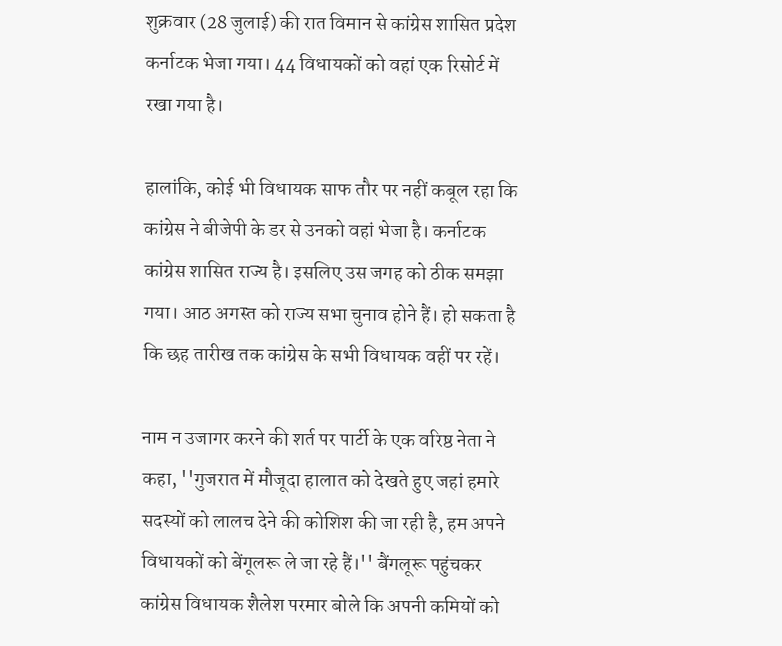शुक्रवार (28 जुलाई) की रात विमान से कांग्रेस शासित प्रदेश कर्नाटक भेजा गया। 44 विधायकों को वहां एक रिसोर्ट में रखा गया है।

हालांकि, कोई भी विधायक साफ तौर पर नहीं कबूल रहा कि कांग्रेस ने बीजेपी के डर से उनको वहां भेजा है। कर्नाटक कांग्रेस शासित राज्य है। इसलिए उस जगह को ठीक समझा गया। आठ अगस्त को राज्य सभा चुनाव होने हैं। हो सकता है कि छह तारीख तक कांग्रेस के सभी विधायक वहीं पर रहें।

नाम न उजागर करने की शर्त पर पार्टी के एक वरिष्ठ नेता ने कहा, ''गुजरात में मौजूदा हालात को देखते हुए जहां हमारे सदस्यों को लालच देने की कोशिश की जा रही है, हम अपने विधायकों को बेंगूलरू ले जा रहे हैं।'' बैंगलूरू पहुंचकर कांग्रेस विधायक शैलेश परमार बोले कि अपनी कमियों को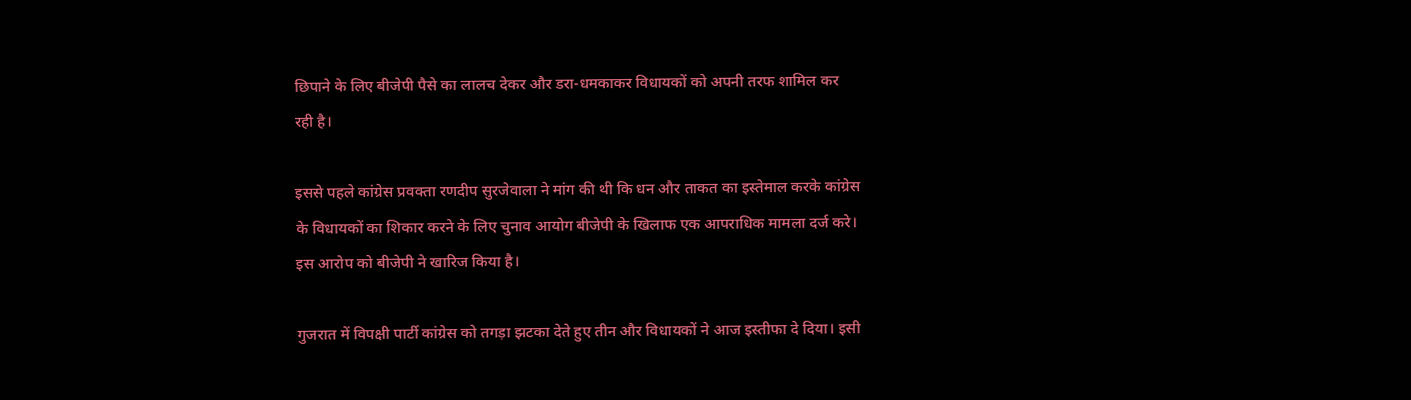छिपाने के लिए बीजेपी पैसे का लालच देकर और डरा-धमकाकर विधायकों को अपनी तरफ शामिल कर रही है।

इससे पहले कांग्रेस प्रवक्ता रणदीप सुरजेवाला ने मांग की थी कि धन और ताकत का इस्तेमाल करके कांग्रेस के विधायकों का शिकार करने के लिए चुनाव आयोग बीजेपी के खिलाफ एक आपराधिक मामला दर्ज करे। इस आरोप को बीजेपी ने खारिज किया है।

गुजरात में विपक्षी पार्टी कांग्रेस को तगड़ा झटका देते हुए तीन और विधायकों ने आज इस्तीफा दे दिया। इसी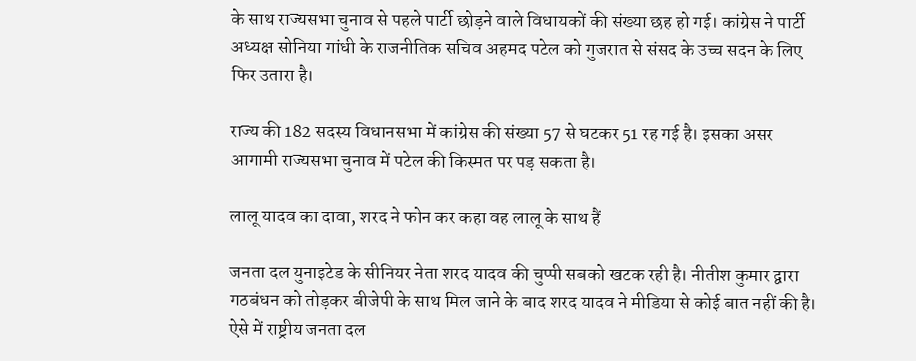के साथ राज्यसभा चुनाव से पहले पार्टी छोड़ने वाले विधायकों की संख्या छह हो गई। कांग्रेस ने पार्टी अध्यक्ष सोनिया गांधी के राजनीतिक सचिव अहमद पटेल को गुजरात से संसद के उच्च सदन के लिए फिर उतारा है।

राज्य की 182 सदस्य विधानसभा में कांग्रेस की संख्या 57 से घटकर 51 रह गई है। इसका असर आगामी राज्यसभा चुनाव में पटेल की किस्मत पर पड़ सकता है।

लालू यादव का दावा, शरद ने फोन कर कहा वह लालू के साथ हैं

जनता दल युनाइटेड के सीनियर नेता शरद यादव की चुप्पी सबको खटक रही है। नीतीश कुमार द्वारा गठबंधन को तोड़कर बीजेपी के साथ मिल जाने के बाद शरद यादव ने मीडिया से कोई बात नहीं की है। ऐसे में राष्ट्रीय जनता दल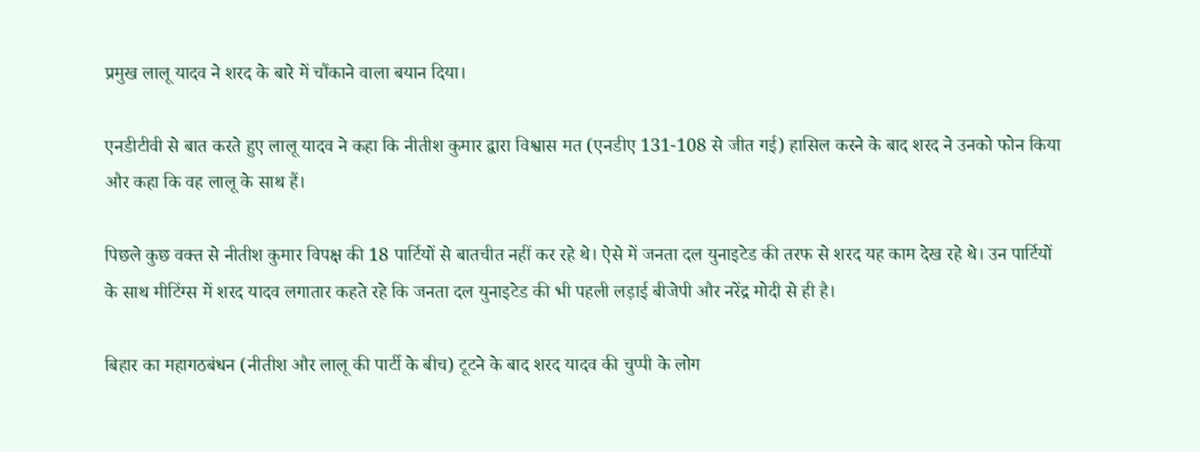प्रमुख लालू यादव ने शरद के बारे में चौंकाने वाला बयान दिया।

एनडीटीवी से बात करते हुए लालू यादव ने कहा कि नीतीश कुमार द्वारा विश्वास मत (एनडीए 131-108 से जीत गई) हासिल करने के बाद शरद ने उनको फोन किया और कहा कि वह लालू के साथ हैं।

पिछले कुछ वक्त से नीतीश कुमार विपक्ष की 18 पार्टियों से बातचीत नहीं कर रहे थे। ऐसे में जनता दल युनाइटेड की तरफ से शरद यह काम देख रहे थे। उन पार्टियों के साथ मीटिंग्स में शरद यादव लगातार कहते रहे कि जनता दल युनाइटेड की भी पहली लड़ाई बीजेपी और नरेंद्र मोदी से ही है।

बिहार का महागठबंधन (नीतीश और लालू की पार्टी के बीच) टूटने के बाद शरद यादव की चुप्पी के लोग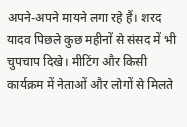अपने-अपने मायने लगा रहे हैं। शरद यादव पिछले कुछ महीनों से संसद में भी चुपचाप दिखे। मीटिंग और किसी कार्यक्रम में नेताओं और लोगों से मिलते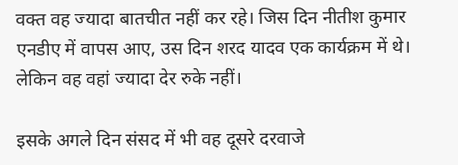वक्त वह ज्यादा बातचीत नहीं कर रहे। जिस दिन नीतीश कुमार एनडीए में वापस आए, उस दिन शरद यादव एक कार्यक्रम में थे। लेकिन वह वहां ज्यादा देर रुके नहीं।

इसके अगले दिन संसद में भी वह दूसरे दरवाजे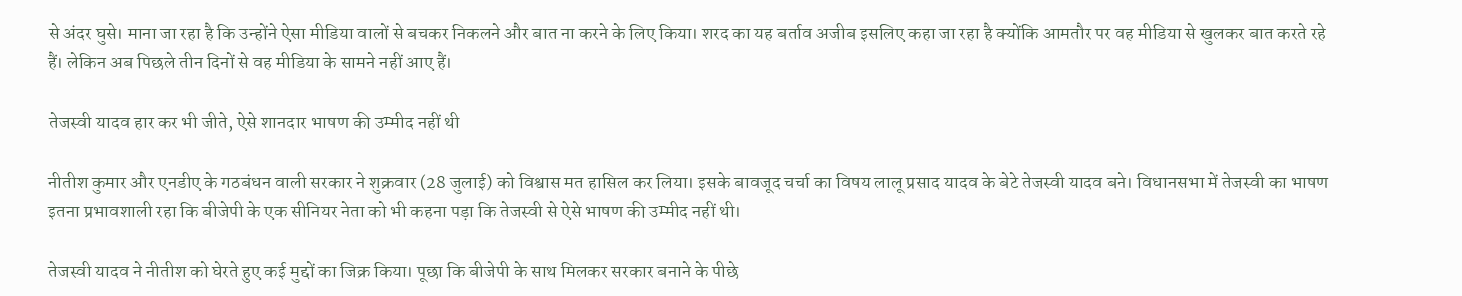से अंदर घुसे। माना जा रहा है कि उन्होंने ऐसा मीडिया वालों से बचकर निकलने और बात ना करने के लिए किया। शरद का यह बर्ताव अजीब इसलिए कहा जा रहा है क्योंकि आमतौर पर वह मीडिया से खुलकर बात करते रहे हैं। लेकिन अब पिछले तीन दिनों से वह मीडिया के सामने नहीं आए हैं।

तेजस्वी यादव हार कर भी जीते, ऐसे शानदार भाषण की उम्मीद नहीं थी

नीतीश कुमार और एनडीए के गठबंधन वाली सरकार ने शुक्रवार (28 जुलाई) को विश्वास मत हासिल कर लिया। इसके बावजूद चर्चा का विषय लालू प्रसाद यादव के बेटे तेजस्वी यादव बने। विधानसभा में तेजस्वी का भाषण इतना प्रभावशाली रहा कि बीजेपी के एक सीनियर नेता को भी कहना पड़ा कि तेजस्वी से ऐसे भाषण की उम्मीद नहीं थी।

तेजस्वी यादव ने नीतीश को घेरते हुए कई मुद्दों का जिक्र किया। पूछा कि बीजेपी के साथ मिलकर सरकार बनाने के पीछे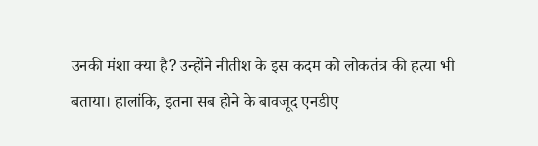उनकी मंशा क्या है? उन्होंने नीतीश के इस कदम को लोकतंत्र की हत्या भी बताया। हालांकि, इतना सब होने के बावजूद एनडीए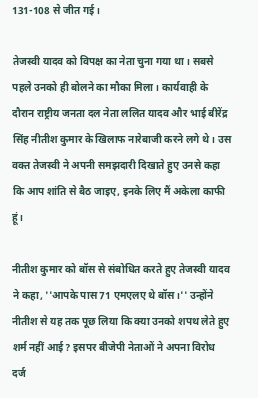131-108 से जीत गई।

तेजस्वी यादव को विपक्ष का नेता चुना गया था। सबसे पहले उनको ही बोलने का मौका मिला। कार्यवाही के दौरान राष्ट्रीय जनता दल नेता ललित यादव और भाई बीरेंद्र सिंह नीतीश कुमार के खिलाफ नारेबाजी करने लगे थे। उस वक्त तेजस्वी ने अपनी समझदारी दिखाते हुए उनसे कहा कि आप शांति से बैठ जाइए, इनके लिए मैं अकेला काफी हूं।

नीतीश कुमार को बॉस से संबोधित करते हुए तेजस्वी यादव ने कहा, ''आपके पास 71 एमएलए थे बॉस।'' उन्होंने नीतीश से यह तक पूछ लिया कि क्या उनको शपथ लेते हुए शर्म नहीं आई? इसपर बीजेपी नेताओं ने अपना विरोध दर्ज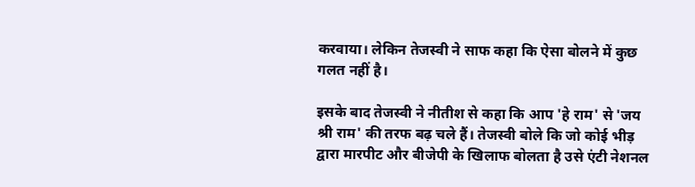करवाया। लेकिन तेजस्वी ने साफ कहा कि ऐसा बोलने में कुछ गलत नहीं है।

इसके बाद तेजस्वी ने नीतीश से कहा कि आप 'हे राम' से 'जय श्री राम' की तरफ बढ़ चले हैं। तेजस्वी बोले कि जो कोई भीड़ द्वारा मारपीट और बीजेपी के खिलाफ बोलता है उसे एंटी नेशनल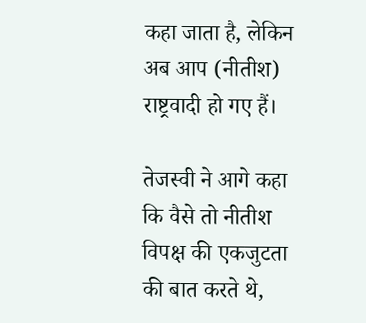कहा जाता है, लेकिन अब आप (नीतीश) राष्ट्रवादी हो गए हैं।

तेजस्वी ने आगे कहा कि वैसे तो नीतीश विपक्ष की एकजुटता की बात करते थे,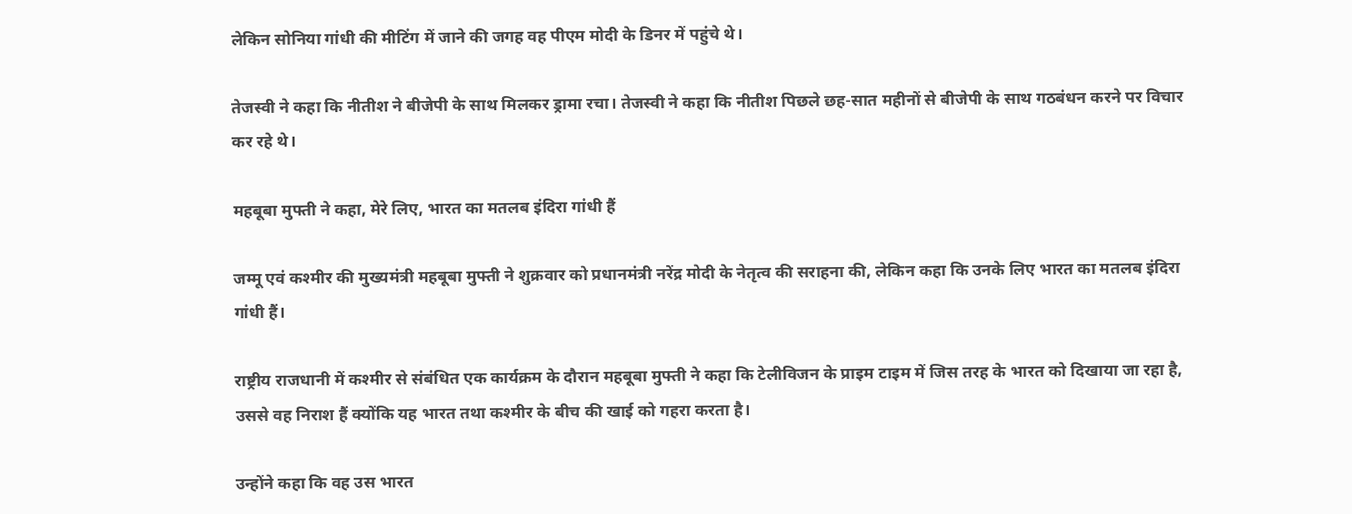लेकिन सोनिया गांधी की मीटिंग में जाने की जगह वह पीएम मोदी के डिनर में पहुंचे थे।

तेजस्वी ने कहा कि नीतीश ने बीजेपी के साथ मिलकर ड्रामा रचा। तेजस्वी ने कहा कि नीतीश पिछले छह-सात महीनों से बीजेपी के साथ गठबंधन करने पर विचार कर रहे थे।

महबूबा मुफ्ती ने कहा, मेरे लिए, भारत का मतलब इंदिरा गांधी हैं

जम्मू एवं कश्मीर की मुख्यमंत्री महबूबा मुफ्ती ने शुक्रवार को प्रधानमंत्री नरेंद्र मोदी के नेतृत्व की सराहना की, लेकिन कहा कि उनके लिए भारत का मतलब इंदिरा गांधी हैं।

राष्ट्रीय राजधानी में कश्मीर से संबंधित एक कार्यक्रम के दौरान महबूबा मुफ्ती ने कहा कि टेलीविजन के प्राइम टाइम में जिस तरह के भारत को दिखाया जा रहा है, उससे वह निराश हैं क्योंकि यह भारत तथा कश्मीर के बीच की खाई को गहरा करता है।

उन्होंने कहा कि वह उस भारत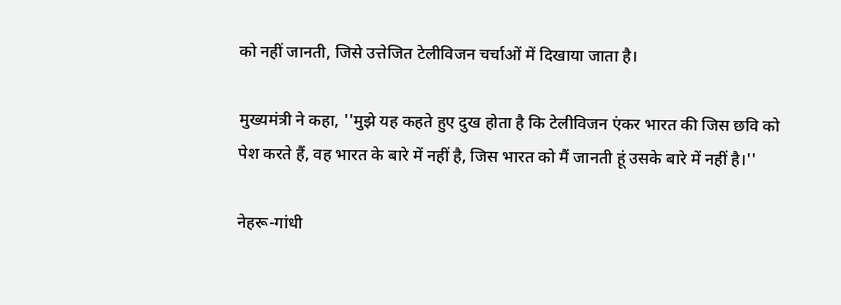को नहीं जानती, जिसे उत्तेजित टेलीविजन चर्चाओं में दिखाया जाता है।

मुख्यमंत्री ने कहा, ''मुझे यह कहते हुए दुख होता है कि टेलीविजन एंकर भारत की जिस छवि को पेश करते हैं, वह भारत के बारे में नहीं है, जिस भारत को मैं जानती हूं उसके बारे में नहीं है।''

नेहरू-गांधी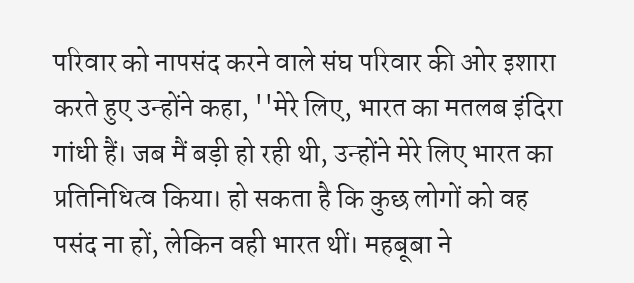परिवार को नापसंद करने वाले संघ परिवार की ओर इशारा करते हुए उन्होंने कहा, ''मेरे लिए, भारत का मतलब इंदिरा गांधी हैं। जब मैं बड़ी हो रही थी, उन्होंने मेरे लिए भारत का प्रतिनिधित्व किया। हो सकता है कि कुछ लोगों को वह पसंद ना हों, लेकिन वही भारत थीं। महबूबा ने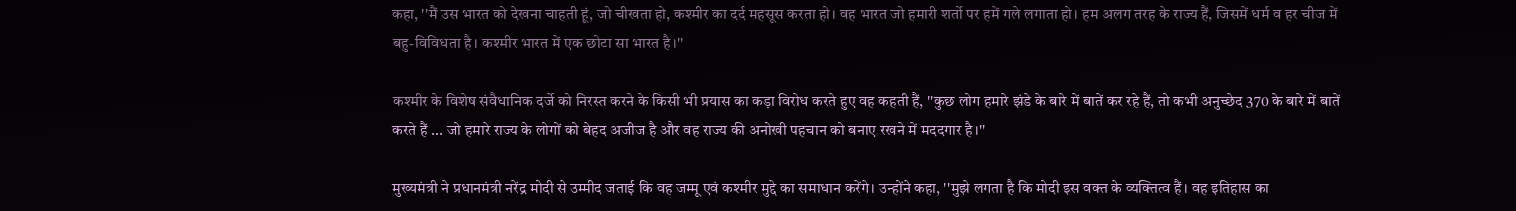कहा, ''मैं उस भारत को देखना चाहती हूं, जो चीखता हो, कश्मीर का दर्द महसूस करता हो। वह भारत जो हमारी शर्तो पर हमें गले लगाता हो। हम अलग तरह के राज्य हैं, जिसमें धर्म व हर चीज में बहु-विविधता है। कश्मीर भारत में एक छोटा सा भारत है।''

कश्मीर के विशेष संवैधानिक दर्जे को निरस्त करने के किसी भी प्रयास का कड़ा विरोध करते हुए वह कहती हैं, ''कुछ लोग हमारे झंडे के बारे में बातें कर रहे हैं, तो कभी अनुच्छेद 370 के बारे में बातें करते हैं ... जो हमारे राज्य के लोगों को बेहद अजीज है और वह राज्य की अनोखी पहचान को बनाए रखने में मददगार है।''

मुख्यमंत्री ने प्रधानमंत्री नरेंद्र मोदी से उम्मीद जताई कि वह जम्मू एवं कश्मीर मुद्दे का समाधान करेंगे। उन्होंने कहा, ''मुझे लगता है कि मोदी इस वक्त के व्यक्तित्व हैं। वह इतिहास का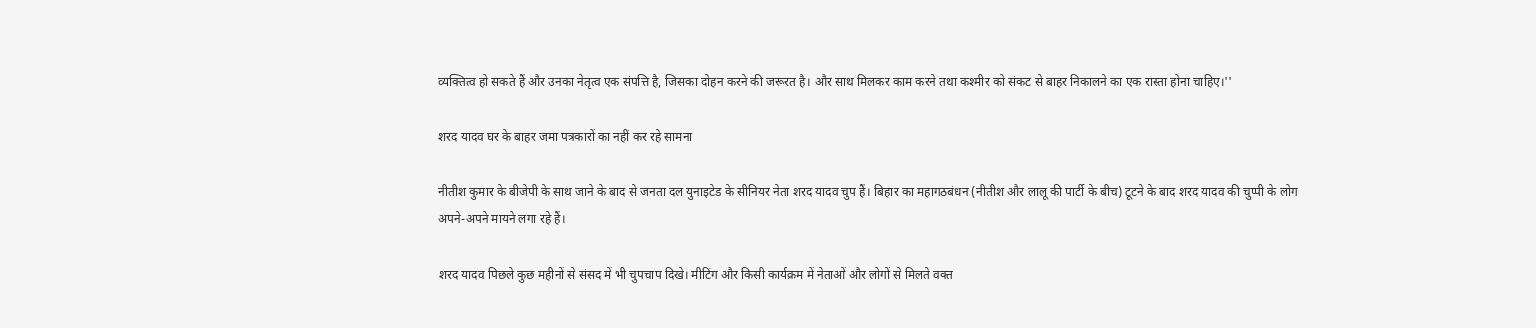व्यक्तित्व हो सकते हैं और उनका नेतृत्व एक संपत्ति है, जिसका दोहन करने की जरूरत है। और साथ मिलकर काम करने तथा कश्मीर को संकट से बाहर निकालने का एक रास्ता होना चाहिए।''

शरद यादव घर के बाहर जमा पत्रकारों का नहीं कर रहे सामना

नीतीश कुमार के बीजेपी के साथ जाने के बाद से जनता दल युनाइटेड के सीनियर नेता शरद यादव चुप हैं। बिहार का महागठबंधन (नीतीश और लालू की पार्टी के बीच) टूटने के बाद शरद यादव की चुप्पी के लोग अपने-अपने मायने लगा रहे हैं।

शरद यादव पिछले कुछ महीनों से संसद में भी चुपचाप दिखे। मीटिंग और किसी कार्यक्रम में नेताओं और लोगों से मिलते वक्त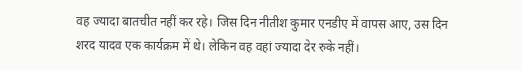वह ज्यादा बातचीत नहीं कर रहे। जिस दिन नीतीश कुमार एनडीए में वापस आए, उस दिन शरद यादव एक कार्यक्रम में थे। लेकिन वह वहां ज्यादा देर रुके नहीं।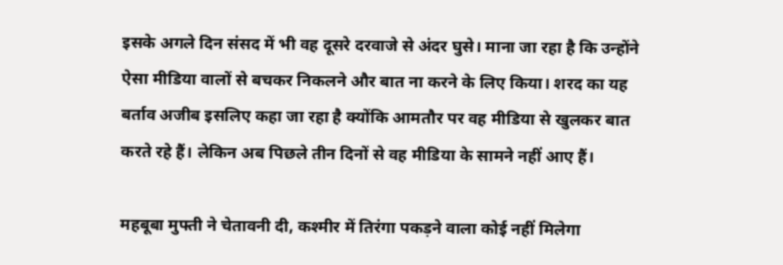इसके अगले दिन संसद में भी वह दूसरे दरवाजे से अंदर घुसे। माना जा रहा है कि उन्होंने ऐसा मीडिया वालों से बचकर निकलने और बात ना करने के लिए किया। शरद का यह बर्ताव अजीब इसलिए कहा जा रहा है क्योंकि आमतौर पर वह मीडिया से खुलकर बात करते रहे हैं। लेकिन अब पिछले तीन दिनों से वह मीडिया के सामने नहीं आए हैं।

महबूबा मुफ्ती ने चेतावनी दी, कश्मीर में तिरंगा पकड़ने वाला कोई नहीं मिलेगा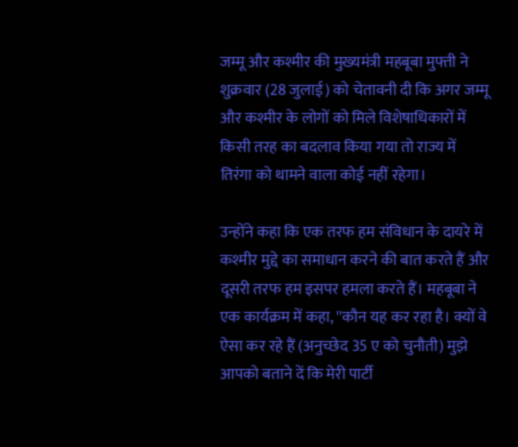जम्मू और कश्मीर की मुख्यमंत्री महबूबा मुफ्ती ने शुक्रवार (28 जुलाई) को चेतावनी दी कि अगर जम्मू और कश्मीर के लोगों को मिले विशेषाधिकारों में किसी तरह का बदलाव किया गया तो राज्य में तिरंगा को थामने वाला कोई नहीं रहेगा।

उन्होंने कहा कि एक तरफ हम संविधान के दायरे में कश्मीर मुद्दे का समाधान करने की बात करते हैं और दूसरी तरफ हम इसपर हमला करते हैं। महबूबा ने एक कार्यक्रम में कहा, ''कौन यह कर रहा है। क्यों वे ऐसा कर रहे हैं (अनुच्छेद 35 ए को चुनौती) मुझे आपको बताने दें कि मेरी पार्टी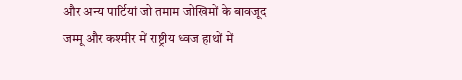और अन्य पार्टियां जो तमाम जोखिमों के बावजूद जम्मू और कश्मीर में राष्ट्रीय ध्वज हाथों में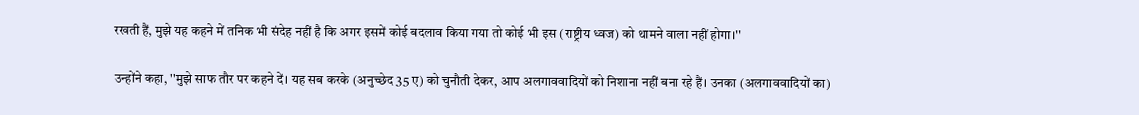रखती हैं, मुझे यह कहने में तनिक भी संदेह नहीं है कि अगर इसमें कोई बदलाव किया गया तो कोई भी इस (राष्ट्रीय ध्वज) को थामने वाला नहीं होगा।''

उन्होंने कहा, ''मुझे साफ तौर पर कहने दें। यह सब करके (अनुच्छेद 35 ए) को चुनौती देकर, आप अलगाववादियों को निशाना नहीं बना रहे हैं। उनका (अलगाववादियों का)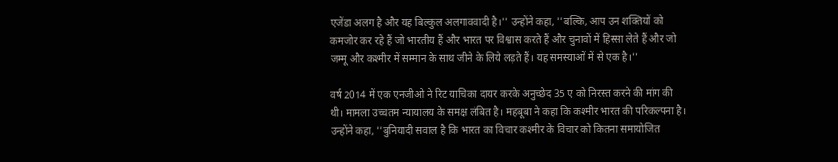एजेंडा अलग है और यह बिल्कुल अलगाववादी है।'' उन्होंने कहा, ''बल्कि, आप उन शक्तियों को कमजोर कर रहे हैं जो भारतीय हैं और भारत पर विश्वास करते हैं और चुनावों में हिस्सा लेते हैं और जो जम्मू और कश्मीर में सम्मान के साथ जीने के लिये लड़ते हैं। यह समस्याओं में से एक है।''

वर्ष 2014 में एक एनजीओ ने रिट याचिका दायर करके अनुच्छेद 35 ए को निरस्त करने की मांग की थी। मामला उच्चतम न्यायालय के समक्ष लंबित है। महबूबा ने कहा कि कश्मीर भारत की परिकल्पना है। उन्होंने कहा, ''बुनियादी सवाल है कि भारत का विचार कश्मीर के विचार को कितना समायोजित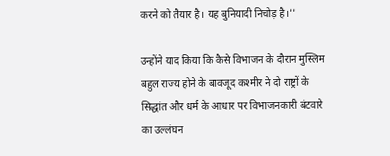करने को तैयार है। यह बुनियादी निचोड़ है।''

उन्होंने याद किया कि कैसे विभाजन के दौरान मुस्लिम बहुल राज्य होने के बावजूद कश्मीर ने दो राष्ट्रों के सिद्धांत और धर्म के आधार पर विभाजनकारी बंटवारे का उल्लंघन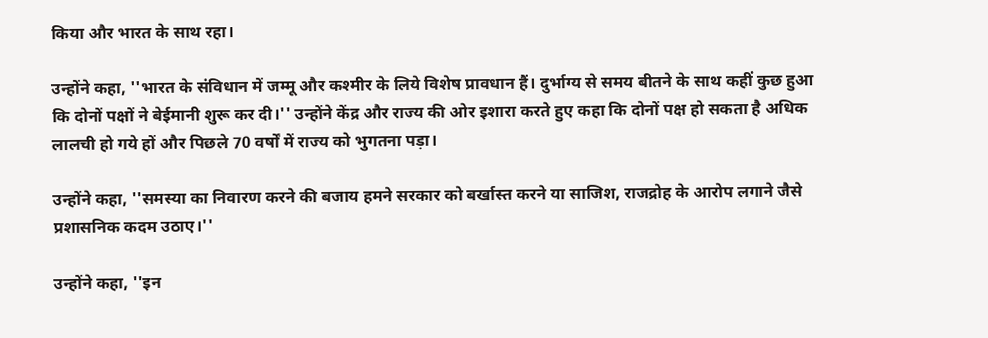किया और भारत के साथ रहा।

उन्होंने कहा, ''भारत के संविधान में जम्मू और कश्मीर के लिये विशेष प्रावधान हैं। दुर्भाग्य से समय बीतने के साथ कहीं कुछ हुआ कि दोनों पक्षों ने बेईमानी शुरू कर दी।'' उन्होंने केंद्र और राज्य की ओर इशारा करते हुए कहा कि दोनों पक्ष हो सकता है अधिक लालची हो गये हों और पिछले 70 वर्षों में राज्य को भुगतना पड़ा।

उन्होंने कहा, ''समस्या का निवारण करने की बजाय हमने सरकार को बर्खास्त करने या साजिश, राजद्रोह के आरोप लगाने जैसे प्रशासनिक कदम उठाए।''

उन्होंने कहा, ''इन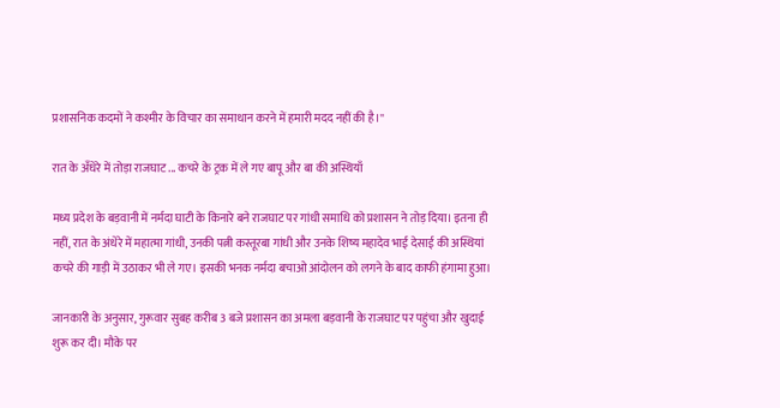प्रशासनिक कदमों ने कश्मीर के विचार का समाधान करने में हमारी मदद नहीं की है।''

रात के अँधेरे में तोड़ा राजघाट ... कचरे के ट्रक में ले गए बापू और बा की अस्थियाँ

मध्य प्रदेश के बड़वानी में नर्मदा घाटी के किनारे बने राजघाट पर गांधी समाधि को प्रशासन ने तोड़ दिया। इतना ही नहीं, रात के अंधेरे में महात्मा गांधी, उनकी पत्नी कस्तूरबा गांधी और उनके शिष्य महादेव भाई देसाई की अस्थियां कचरे की गाड़ी में उठाकर भी ले गए। इसकी भनक नर्मदा बचाओ आंदोलन को लगने के बाद काफी हंगामा हुआ।

जानकारी के अनुसार, गुरूवार सुबह करीब 3 बजे प्रशासन का अमला बड़वानी के राजघाट पर पहुंचा और खुदाई शुरू कर दी। मौके पर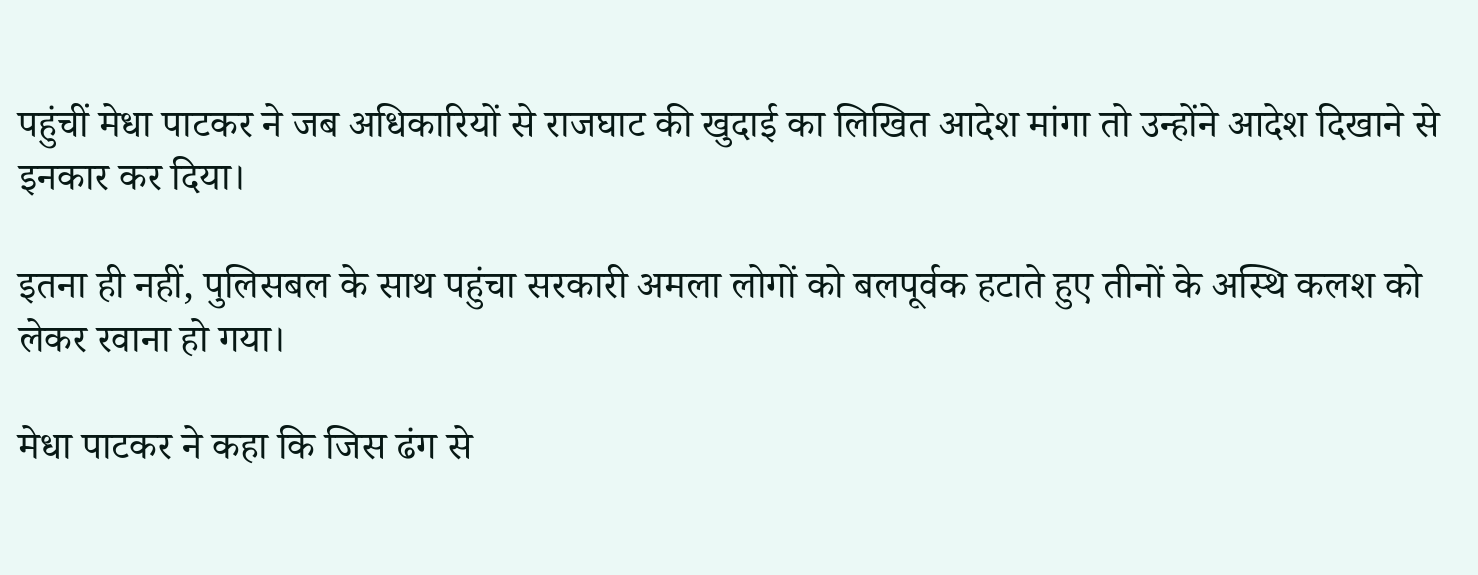पहुंचीं मेधा पाटकर ने जब अधिकारियों से राजघाट की खुदाई का लिखित आदेश मांगा तो उन्होंने आदेश दिखाने से इनकार कर दिया।

इतना ही नहीं, पुलिसबल के साथ पहुंचा सरकारी अमला लोगों को बलपूर्वक हटाते हुए तीनों के अस्थि कलश को लेकर रवाना हो गया।

मेधा पाटकर ने कहा कि जिस ढंग से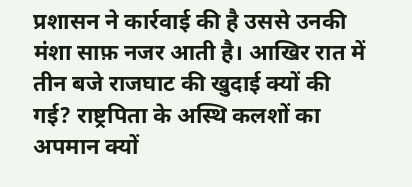प्रशासन ने कार्रवाई की है उससे उनकी मंशा साफ़ नजर आती है। आखिर रात में तीन बजे राजघाट की खुदाई क्यों की गई? राष्ट्रपिता के अस्थि कलशों का अपमान क्यों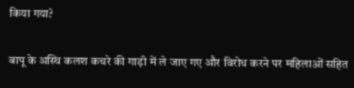किया गया?

बापू के अस्थि कलश कचरे की गाड़ी में ले जाए गए और विरोध करने पर महिलाओं सहित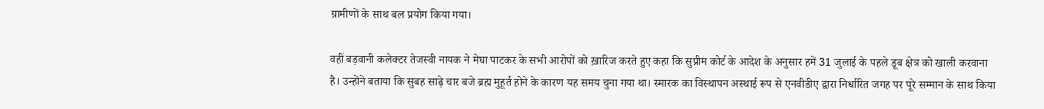ग्रामीणों के साथ बल प्रयोग किया गया।

वहीं बड़वानी कलेक्टर तेजस्वी नायक ने मेघा पाटकर के सभी आरोपों को ख़ारिज करते हुए कहा कि सुप्रीम कोर्ट के आदेश के अनुसार हमें 31 जुलाई के पहले डूब क्षेत्र को खाली करवाना है। उन्होंने बताया कि सुबह साढ़े चार बजे ब्रह्म मुहूर्त होने के कारण यह समय चुना गया था। स्मारक का विस्थापन अस्थाई रूप से एनवीडीए द्वारा निर्धारित जगह पर पूरे सम्मान के साथ किया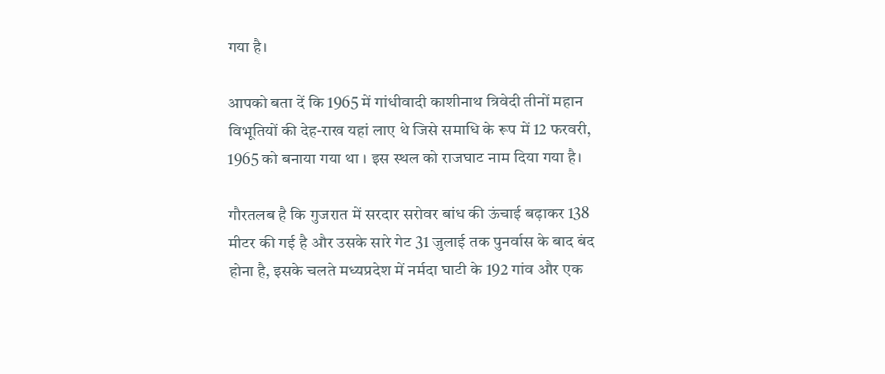गया है।

आपको बता दें कि 1965 में गांधीवादी काशीनाथ त्रिवेदी तीनों महान विभूतियों की देह-राख यहां लाए थे जिसे समाधि के रूप में 12 फरवरी, 1965 को बनाया गया था । इस स्थल को राजघाट नाम दिया गया है।

गौरतलब है कि गुजरात में सरदार सरोवर बांध की ऊंचाई बढ़ाकर 138 मीटर की गई है और उसके सारे गेट 31 जुलाई तक पुनर्वास के बाद बंद होना है, इसके चलते मध्यप्रदेश में नर्मदा घाटी के 192 गांव और एक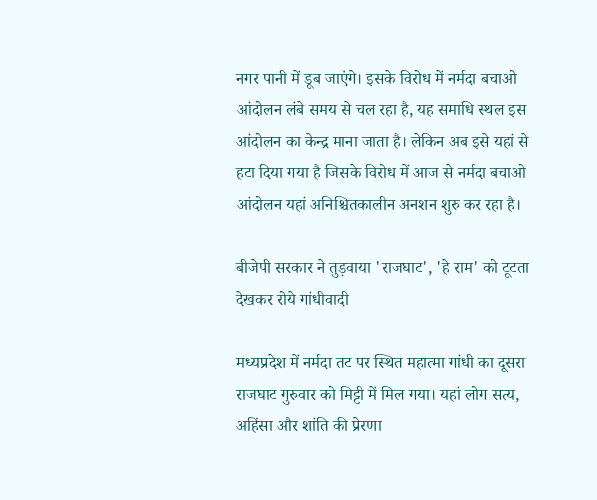नगर पानी में डूब जाएंगे। इसके विरोध में नर्मदा बचाओ आंदोलन लंबे समय से चल रहा है, यह समाधि स्थल इस आंदोलन का केन्द्र माना जाता है। लेकिन अब इसे यहां से हटा दिया गया है जिसके विरोध में आज से नर्मदा बचाओ आंदोलन यहां अनिश्चितकालीन अनशन शुरु कर रहा है।

बीजेपी सरकार ने तुड़वाया 'राजघाट', 'हे राम' को टूटता देखकर रोये गांधीवादी

मध्यप्रदेश में नर्मदा तट पर स्थित महात्मा गांधी का दूसरा राजघाट गुरुवार को मिट्टी में मिल गया। यहां लोग सत्य, अहिंसा और शांति की प्रेरणा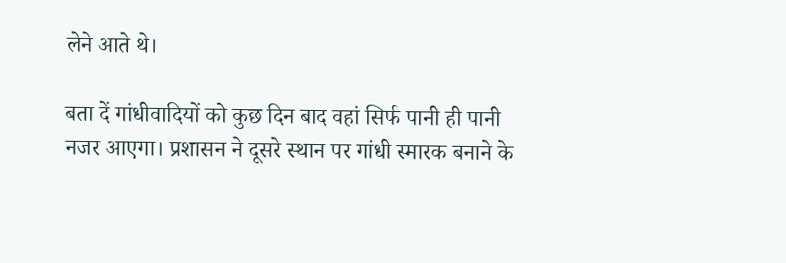लेने आते थे।

बता दें गांधीवादियों को कुछ दिन बाद वहां सिर्फ पानी ही पानी नजर आएगा। प्रशासन ने दूसरे स्थान पर गांधी स्मारक बनाने के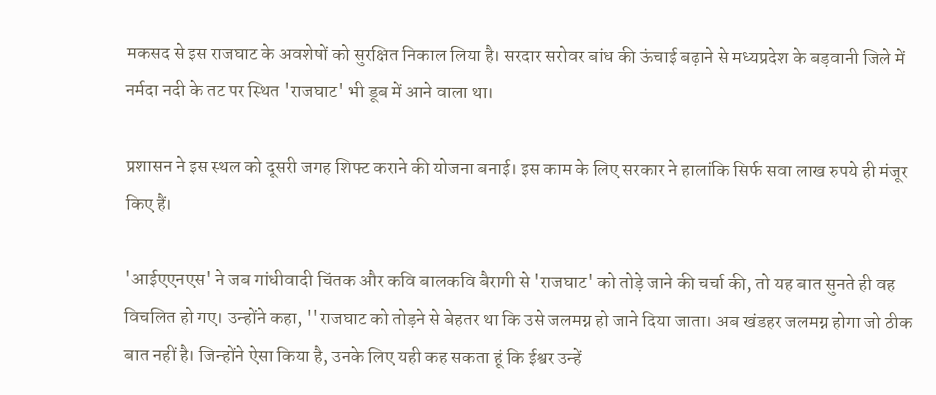मकसद से इस राजघाट के अवशेषों को सुरक्षित निकाल लिया है। सरदार सरोवर बांध की ऊंचाई बढ़ाने से मध्यप्रदेश के बड़वानी जिले में नर्मदा नदी के तट पर स्थित 'राजघाट' भी डूब में आने वाला था।

प्रशासन ने इस स्थल को दूसरी जगह शिफ्ट कराने की योजना बनाई। इस काम के लिए सरकार ने हालांकि सिर्फ सवा लाख रुपये ही मंजूर किए हैं।

'आईएएनएस' ने जब गांधीवादी चिंतक और कवि बालकवि बैरागी से 'राजघाट' को तोड़े जाने की चर्चा की, तो यह बात सुनते ही वह विचलित हो गए। उन्होंने कहा, ''राजघाट को तोड़ने से बेहतर था कि उसे जलमग्न हो जाने दिया जाता। अब खंडहर जलमग्न होगा जो ठीक बात नहीं है। जिन्होंने ऐसा किया है, उनके लिए यही कह सकता हूं कि ईश्वर उन्हें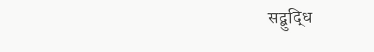सद्बुद्धि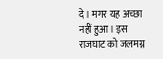दे। मगर यह अच्छा नहीं हुआ। इस राजघाट को जलमग्न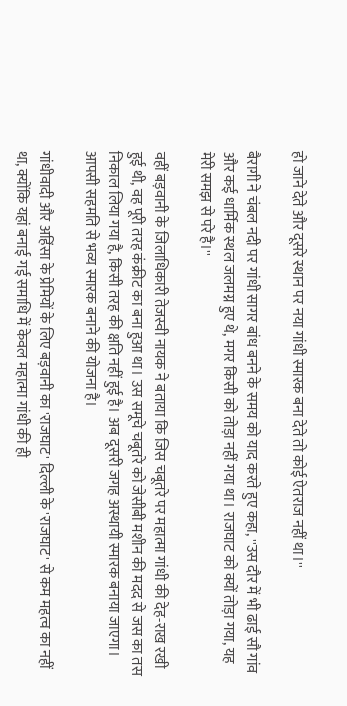हो जाने देते और दूसरे स्थान पर नया गांधी स्मारक बना देते तो कोई ऐतराज नहीं था।''

बैरागी ने चंबल नदी पर गांधी सागर बांध बनने के समय को याद करते हुए कहा, ''उस दौर में भी ढाई सौ गांव और कई धार्मिक स्थल जलमग्न हुए थे, मगर किसी को तोड़ा नहीं गया था। राजघाट को क्यों तोड़ा गया, यह मेरी समझ से परे है।''

वहीं बड़वानी के जिलाधिकारी तेजस्वी नायक ने बताया कि जिस चबूतरे पर महात्मा गांधी की देह-राख रखी हुई थी, वह पूरी तरह कंक्रीट का बना हुआ था। उस समूचे चबूतरे को जेसीबी मशीन की मदद से जस का तस निकाल लिया गया है, किसी तरह की क्षति नहीं हुई है। अब दूसरी जगह अस्थायी स्मारक बनाया जाएगा। आपसी सहमति से भव्य स्मारक बनाने की योजना है।

गांधीवादी और अहिंसा के प्रेमियों के लिए बड़वानी का 'राजघाट' दिल्ली के 'राजघाट' से कम महत्व का नहीं था, क्योंकि यहां बनाई गई समाधि में केवल महात्मा गांधी की ही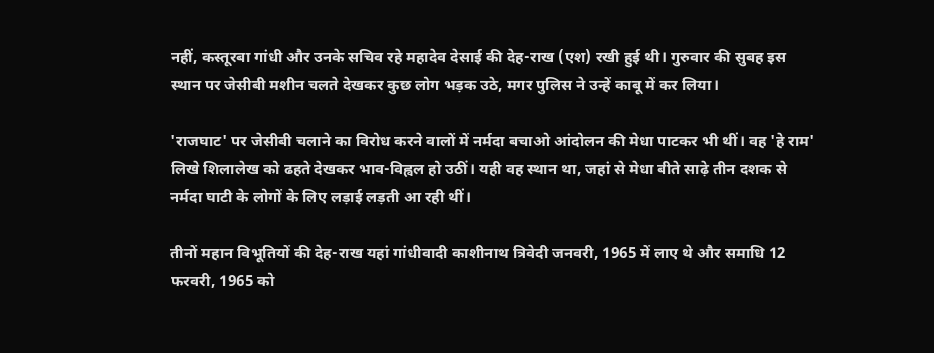नहीं, कस्तूरबा गांधी और उनके सचिव रहे महादेव देसाई की देह-राख (एश) रखी हुई थी। गुरुवार की सुबह इस स्थान पर जेसीबी मशीन चलते देखकर कुछ लोग भड़क उठे, मगर पुलिस ने उन्हें काबू में कर लिया।

'राजघाट' पर जेसीबी चलाने का विरोध करने वालों में नर्मदा बचाओ आंदोलन की मेधा पाटकर भी थीं। वह 'हे राम' लिखे शिलालेख को ढहते देखकर भाव-विह्वल हो उठीं। यही वह स्थान था, जहां से मेधा बीते साढ़े तीन दशक से नर्मदा घाटी के लोगों के लिए लड़ाई लड़ती आ रही थीं।

तीनों महान विभूतियों की देह-राख यहां गांधीवादी काशीनाथ त्रिवेदी जनवरी, 1965 में लाए थे और समाधि 12 फरवरी, 1965 को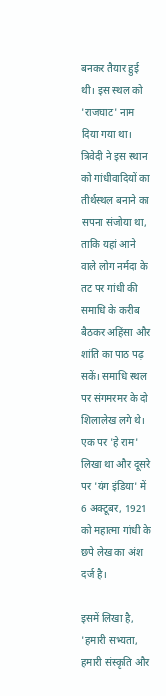बनकर तैयार हुई थी। इस स्थल को 'राजघाट' नाम दिया गया था। त्रिवेदी ने इस स्थान को गांधीवादियों का तीर्थस्थल बनाने का सपना संजोया था, ताकि यहां आने वाले लोग नर्मदा के तट पर गांधी की समाधि के करीब बैठकर अहिंसा और शांति का पाठ पढ़ सकें। समाधि स्थल पर संगमरमर के दो शिलालेख लगे थे। एक पर 'हे राम' लिखा था और दूसरे पर 'यंग इंडिया' में 6 अक्टूबर, 1921 को महात्मा गांधी के छपे लेख का अंश दर्ज है।

इसमें लिखा है, 'हमारी सभ्यता, हमारी संस्कृति और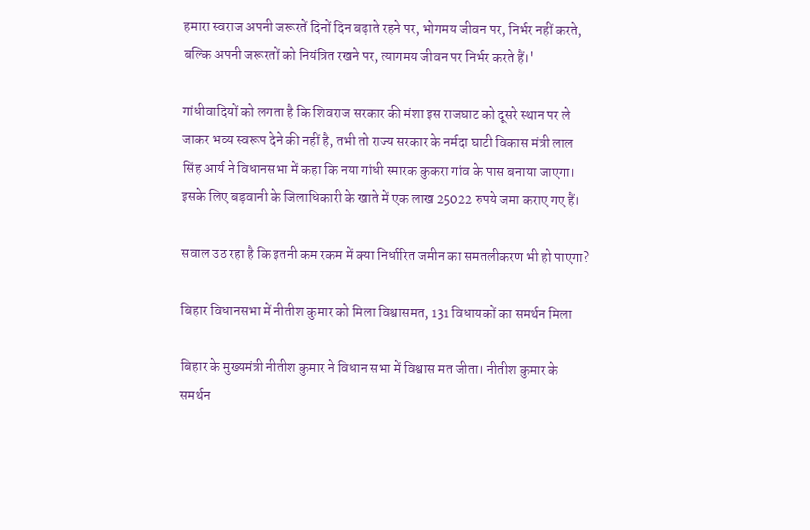हमारा स्वराज अपनी जरूरतें दिनों दिन बढ़ाते रहने पर, भोगमय जीवन पर, निर्भर नहीं करते, बल्कि अपनी जरूरतों को नियंत्रित रखने पर, त्यागमय जीवन पर निर्भर करते हैं।'

गांधीवादियों को लगता है कि शिवराज सरकार की मंशा इस राजघाट को दूसरे स्थान पर ले जाकर भव्य स्वरूप देने की नहीं है, तभी तो राज्य सरकार के नर्मदा घाटी विकास मंत्री लाल सिंह आर्य ने विधानसभा में कहा कि नया गांधी स्मारक कुकरा गांव के पास बनाया जाएगा। इसके लिए बड़वानी के जिलाधिकारी के खाते में एक लाख 25022 रुपये जमा कराए गए हैं।

सवाल उठ रहा है कि इतनी कम रकम में क्या निर्धारित जमीन का समतलीकरण भी हो पाएगा?

बिहार विधानसभा में नीतीश कुमार को मिला विश्वासमत, 131 विधायकों का समर्थन मिला

बिहार के मुख्यमंत्री नीतीश कुमार ने विधान सभा में विश्वास मत जीता। नीतीश कुमार के समर्थन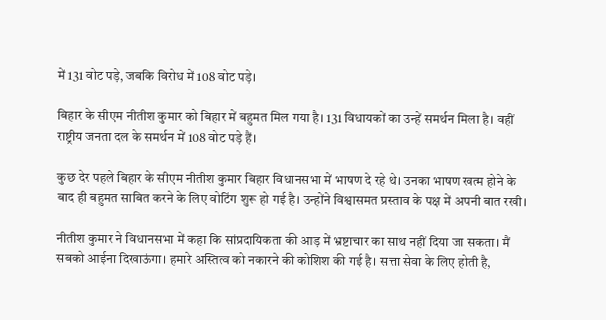में 131 वोट पड़े, जबकि विरोध में 108 वोट पड़े।

बिहार के सीएम नीतीश कुमार को बिहार में बहुमत मिल गया है। 131 विधायकों का उन्हें समर्थन मिला है। वहीं राष्ट्रीय जनता दल के समर्थन में 108 वोट पड़े हैं।

कुछ देर पहले बिहार के सीएम नीतीश कुमार बिहार विधानसभा में भाषण दे रहे थे। उनका भाषण खत्म होने के बाद ही बहुमत साबित करने के लिए वोटिंग शुरू हो गई है। उन्होंने विश्वासमत प्रस्ताव के पक्ष में अपनी बात रखी।

नीतीश कुमार ने विधानसभा में कहा कि सांप्रदायिकता की आड़ में भ्रष्टाचार का साथ नहीं दिया जा सकता। मैं सबको आईना दिखाऊंगा। हमारे अस्तित्व को नकारने की कोशिश की गई है। सत्ता सेवा के लिए होती है,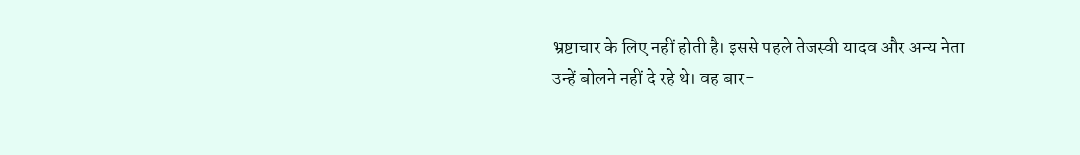भ्रष्टाचार के लिए नहीं होती है। इससे पहले तेजस्वी यादव और अन्य नेता उन्हें बोलने नहीं दे रहे थे। वह बार-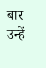बार उन्हें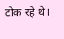टोक रहे थे।